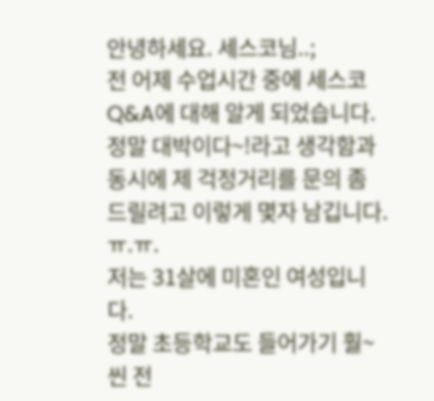안녕하세요. 세스코님..;
전 어제 수업시간 중에 세스코 Q&A에 대해 알게 되었습니다.
정말 대박이다~!라고 생각함과 동시에 제 걱정거리를 문의 좀 드릴려고 이렇게 몇자 남깁니다.ㅠ.ㅠ.
저는 31살에 미혼인 여성입니다.
정말 초등학교도 들어가기 훨~씬 전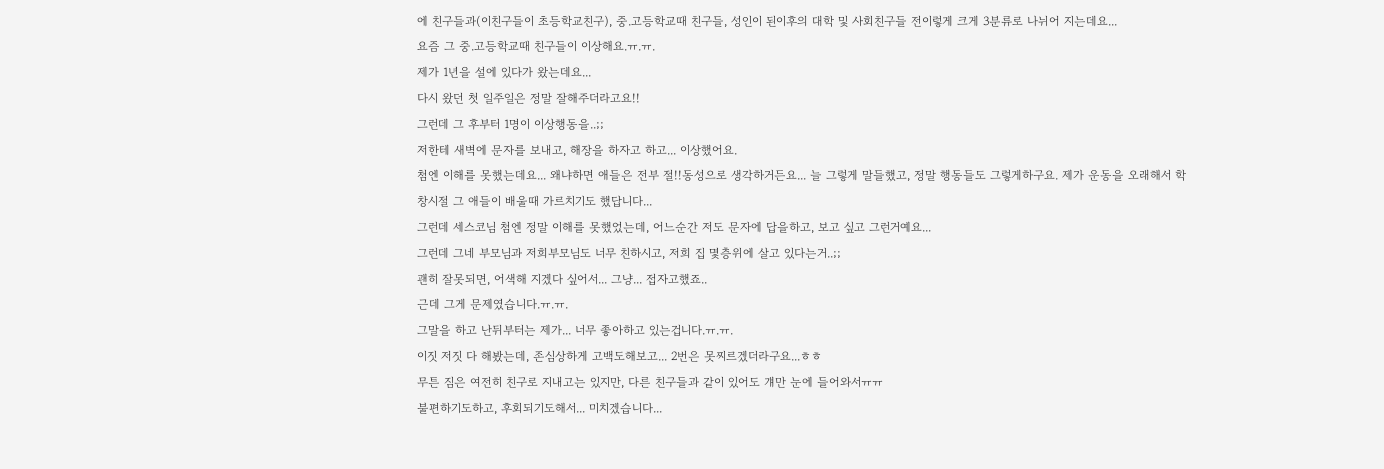에 친구들과(이친구들이 초등학교친구), 중.고등학교때 친구들, 성인이 된이후의 대학 및 사회친구들 전이렇게 크게 3분류로 나뉘어 지는데요...
요즘 그 중.고등학교때 친구들이 이상해요.ㅠ.ㅠ.
제가 1년을 설에 있다가 왔는데요...
다시 왔던 첫 일주일은 정말 잘해주더라고요!!
그런데 그 후부터 1명이 이상행동을..;;
저한테 새벽에 문자를 보내고, 해장을 하자고 하고... 이상했어요.
첨엔 이해를 못했는데요... 왜냐하면 애들은 전부 절!!동성으로 생각하거든요... 늘 그렇게 말들했고, 정말 행동들도 그렇게하구요. 제가 운동을 오래해서 학창시절 그 애들이 배울때 가르치기도 했답니다...
그런데 세스코님 첨엔 정말 이해를 못했었는데, 어느순간 저도 문자에 답을하고, 보고 싶고 그런거예요...
그런데 그네 부모님과 저희부모님도 너무 친하시고, 저희 집 몇층위에 살고 있다는거..;;
괜히 잘못되면, 어색해 지겠다 싶어서... 그냥... 접자고했죠..
근데 그게 문제였습니다.ㅠ.ㅠ.
그말을 하고 난뒤부터는 제가... 너무 좋아하고 있는겁니다.ㅠ.ㅠ.
이짓 저짓 다 해봤는데, 존심상하게 고백도해보고... 2번은 못찌르겠더라구요...ㅎㅎ
무튼 짐은 여전히 친구로 지내고는 있지만, 다른 친구들과 같이 있어도 걔만 눈에 들어와서ㅠㅠ
불편하기도하고, 후회되기도해서... 미치겠습니다...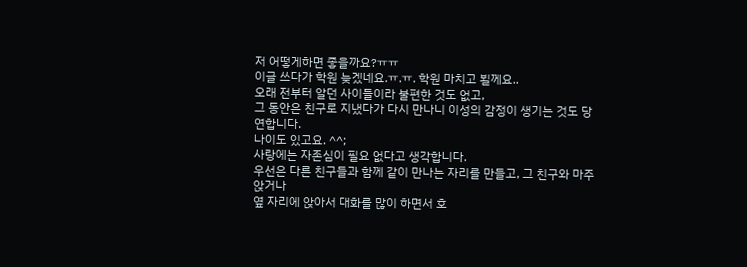저 어떻게하면 좋을까요?ㅠㅠ
이글 쓰다가 학원 늦겠네요.ㅠ.ㅠ. 학원 마치고 뵐께요..
오래 전부터 알던 사이들이라 불편한 것도 없고,
그 동안은 친구로 지냈다가 다시 만나니 이성의 감정이 생기는 것도 당연합니다.
나이도 있고요. ^^;
사랑에는 자존심이 필요 없다고 생각합니다.
우선은 다른 친구들과 함께 같이 만나는 자리를 만들고, 그 친구와 마주앉거나
옆 자리에 앉아서 대화를 많이 하면서 호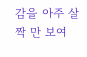감을 아주 살짝 만 보여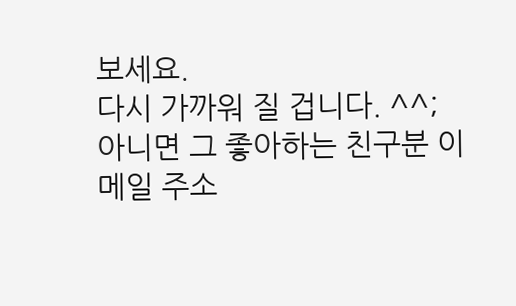보세요.
다시 가까워 질 겁니다. ^^;
아니면 그 좋아하는 친구분 이메일 주소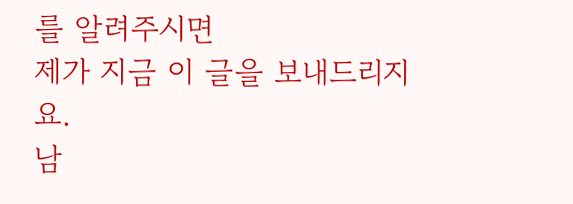를 알려주시면
제가 지금 이 글을 보내드리지요.
남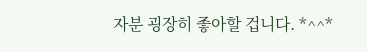자분 굉장히 좋아할 겁니다. *^^*